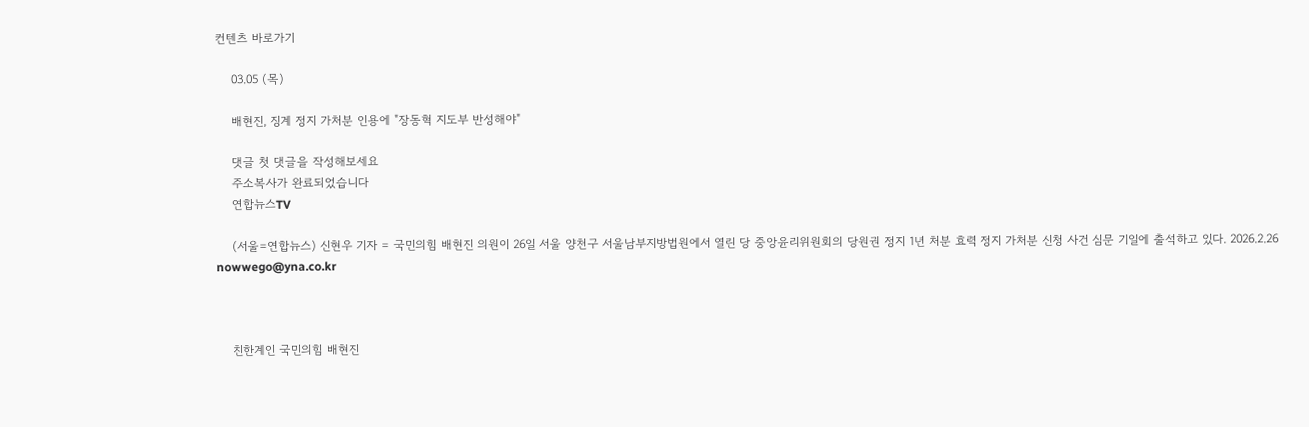컨텐츠 바로가기

    03.05 (목)

    배현진, 징계 정지 가처분 인용에 "장동혁 지도부 반성해야"

    댓글 첫 댓글을 작성해보세요
    주소복사가 완료되었습니다
    연합뉴스TV

    (서울=연합뉴스) 신현우 기자 = 국민의힘 배현진 의원이 26일 서울 양천구 서울남부지방법원에서 열린 당 중앙윤리위원회의 당원권 정지 1년 처분 효력 정지 가처분 신청 사건 심문 기일에 출석하고 있다. 2026.2.26 nowwego@yna.co.kr



    친한계인 국민의힘 배현진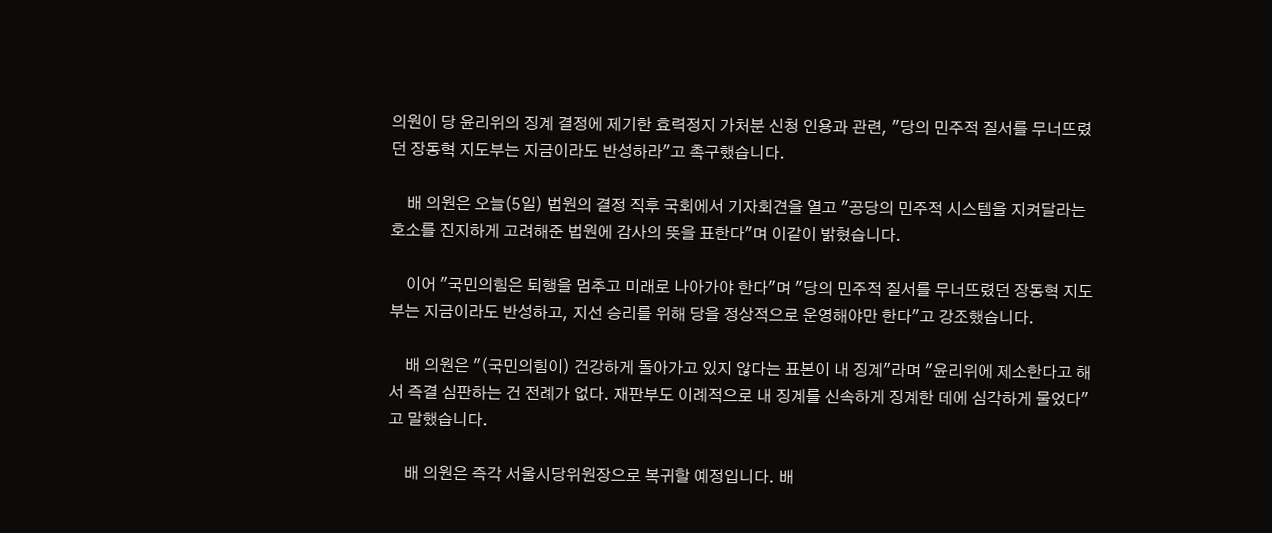의원이 당 윤리위의 징계 결정에 제기한 효력정지 가처분 신청 인용과 관련, "당의 민주적 질서를 무너뜨렸던 장동혁 지도부는 지금이라도 반성하라"고 촉구했습니다.

    배 의원은 오늘(5일) 법원의 결정 직후 국회에서 기자회견을 열고 "공당의 민주적 시스템을 지켜달라는 호소를 진지하게 고려해준 법원에 감사의 뜻을 표한다"며 이같이 밝혔습니다.

    이어 "국민의힘은 퇴행을 멈추고 미래로 나아가야 한다"며 "당의 민주적 질서를 무너뜨렸던 장동혁 지도부는 지금이라도 반성하고, 지선 승리를 위해 당을 정상적으로 운영해야만 한다"고 강조했습니다.

    배 의원은 "(국민의힘이) 건강하게 돌아가고 있지 않다는 표본이 내 징계"라며 "윤리위에 제소한다고 해서 즉결 심판하는 건 전례가 없다. 재판부도 이례적으로 내 징계를 신속하게 징계한 데에 심각하게 물었다"고 말했습니다.

    배 의원은 즉각 서울시당위원장으로 복귀할 예정입니다. 배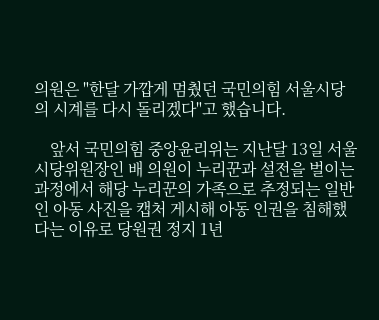의원은 "한달 가깝게 멈췄던 국민의힘 서울시당의 시계를 다시 돌리겠다"고 했습니다.

    앞서 국민의힘 중앙윤리위는 지난달 13일 서울시당위원장인 배 의원이 누리꾼과 설전을 벌이는 과정에서 해당 누리꾼의 가족으로 추정되는 일반인 아동 사진을 캡처 게시해 아동 인권을 침해했다는 이유로 당원권 정지 1년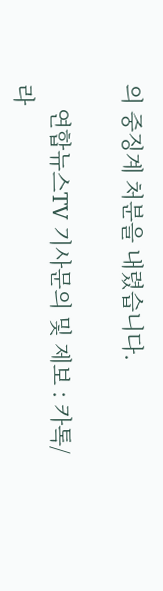의 중징계 처분을 내렸습니다.

    연합뉴스TV 기사문의 및 제보 : 카톡/라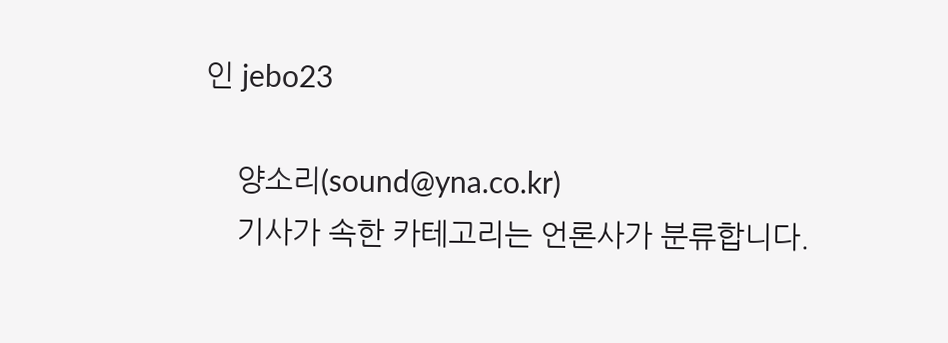인 jebo23

    양소리(sound@yna.co.kr)
    기사가 속한 카테고리는 언론사가 분류합니다.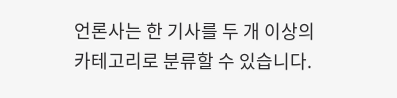언론사는 한 기사를 두 개 이상의 카테고리로 분류할 수 있습니다.